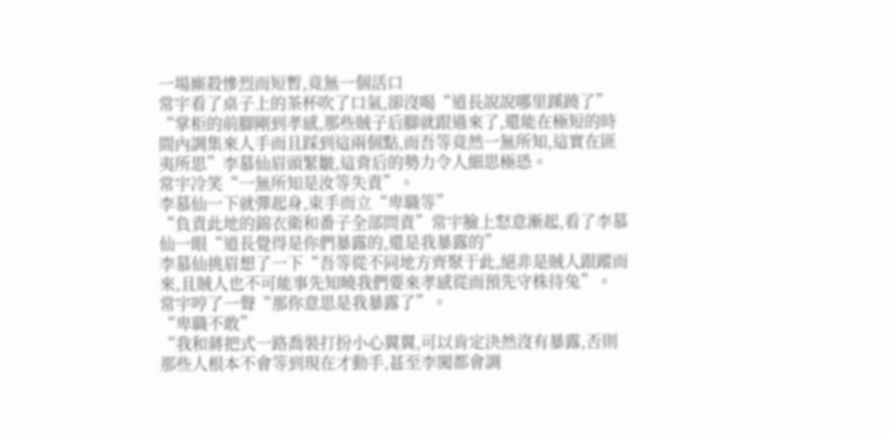一場廝殺慘烈而短暫,竟無一個活口
常宇看了桌子上的茶杯吹了口氣,卻沒喝“道長說說哪里蹊蹺了”
“掌柜的前腳剛到孝感,那些賊子后腳就跟過來了,還能在極短的時間內調集來人手而且踩到這兩個點,而吾等竟然一無所知,這實在匪夷所思”李慕仙眉頭緊皺,這背后的勢力令人細思極恐。
常宇冷笑“一無所知是汝等失責”。
李慕仙一下就彈起身,束手而立“卑職等”
“負責此地的錦衣衛和番子全部問責”常宇臉上怒意漸起,看了李慕仙一眼“道長覺得是你們暴露的,還是我暴露的”
李慕仙挑眉想了一下“吾等從不同地方齊聚于此,絕非是賊人跟蹤而來,且賊人也不可能事先知曉我們要來孝感從而預先守株待兔”。
常宇哼了一聲“那你意思是我暴露了”。
“卑職不敢”
“我和蔣把式一路喬裝打扮小心翼翼,可以肯定決然沒有暴露,否則那些人根本不會等到現在才動手,甚至李闖都會調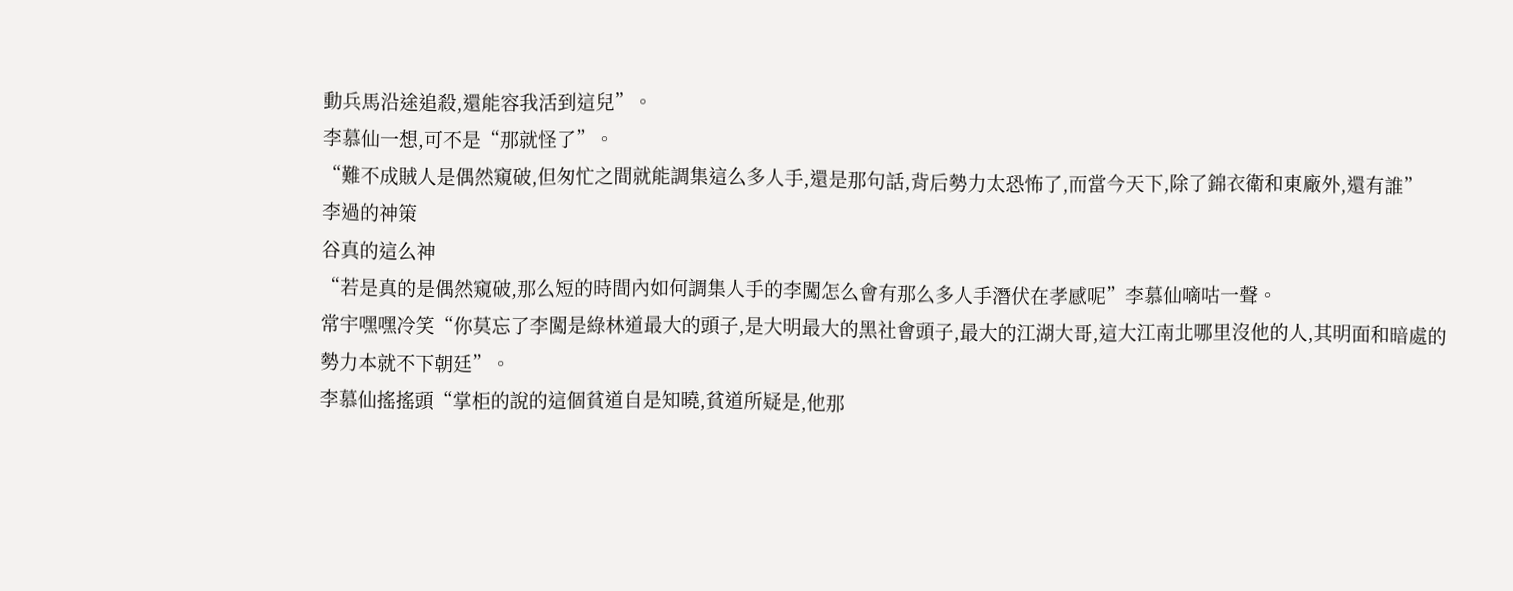動兵馬沿途追殺,還能容我活到這兒”。
李慕仙一想,可不是“那就怪了”。
“難不成賊人是偶然窺破,但匆忙之間就能調集這么多人手,還是那句話,背后勢力太恐怖了,而當今天下,除了錦衣衛和東廠外,還有誰”
李過的神策
谷真的這么神
“若是真的是偶然窺破,那么短的時間內如何調集人手的李闖怎么會有那么多人手潛伏在孝感呢”李慕仙嘀咕一聲。
常宇嘿嘿冷笑“你莫忘了李闖是綠林道最大的頭子,是大明最大的黑社會頭子,最大的江湖大哥,這大江南北哪里沒他的人,其明面和暗處的勢力本就不下朝廷”。
李慕仙搖搖頭“掌柜的說的這個貧道自是知曉,貧道所疑是,他那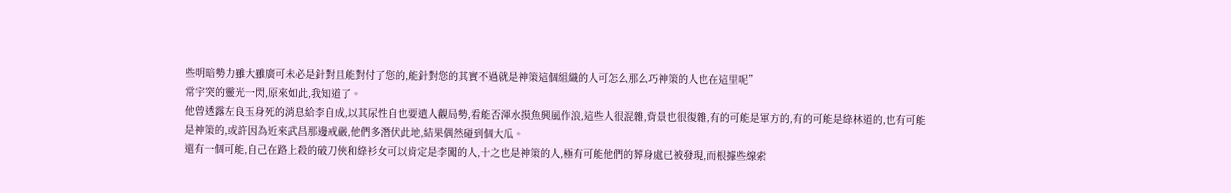些明暗勢力雖大雖廣可未必是針對且能對付了您的,能針對您的其實不過就是神策這個組織的人可怎么那么巧神策的人也在這里呢”
常宇突的靈光一閃,原來如此,我知道了。
他曾透露左良玉身死的消息給李自成,以其尿性自也要遣人觀局勢,看能否渾水摸魚興風作浪,這些人很混雜,背景也很復雜,有的可能是軍方的,有的可能是綠林道的,也有可能是神策的,或許因為近來武昌那邊戒嚴,他們多潛伏此地,結果偶然碰到個大瓜。
還有一個可能,自己在路上殺的破刀俠和綠衫女可以肯定是李闖的人,十之也是神策的人,極有可能他們的葬身處已被發現,而根據些線索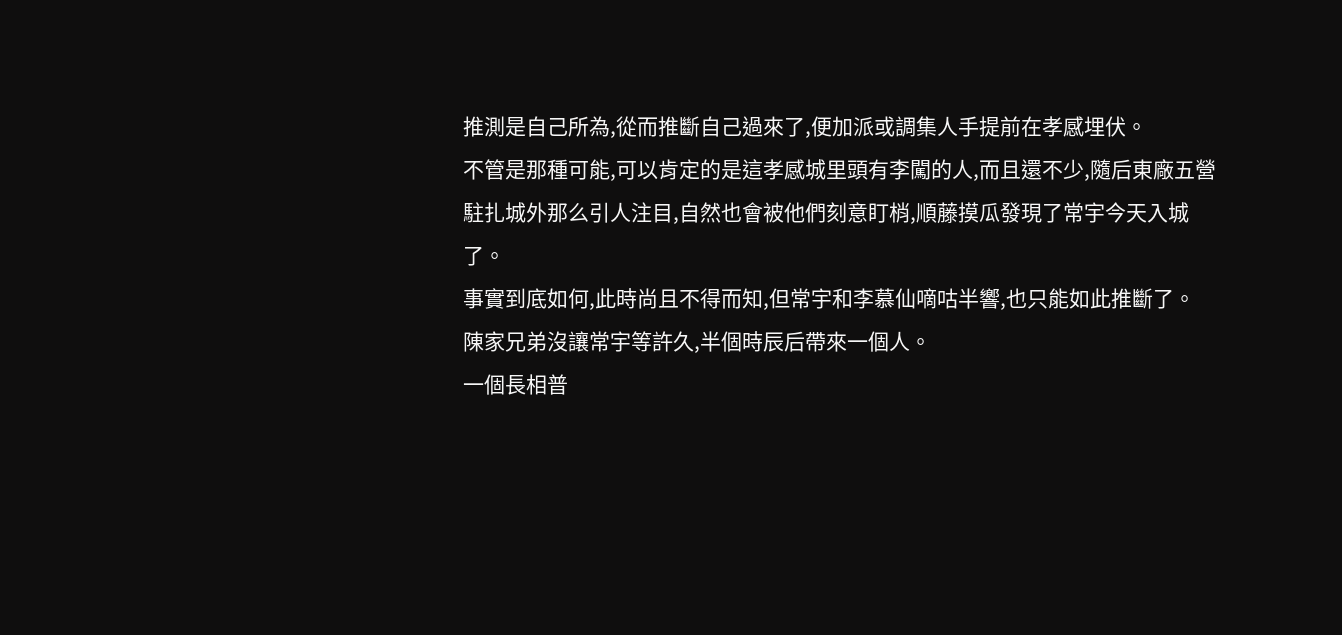推測是自己所為,從而推斷自己過來了,便加派或調集人手提前在孝感埋伏。
不管是那種可能,可以肯定的是這孝感城里頭有李闖的人,而且還不少,隨后東廠五營駐扎城外那么引人注目,自然也會被他們刻意盯梢,順藤摸瓜發現了常宇今天入城了。
事實到底如何,此時尚且不得而知,但常宇和李慕仙嘀咕半響,也只能如此推斷了。
陳家兄弟沒讓常宇等許久,半個時辰后帶來一個人。
一個長相普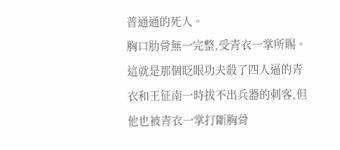普通通的死人。
胸口肋骨無一完整,受青衣一掌所賜。
這就是那個眨眼功夫殺了四人逼的青衣和王征南一時拔不出兵器的刺客,但他也被青衣一掌打斷胸骨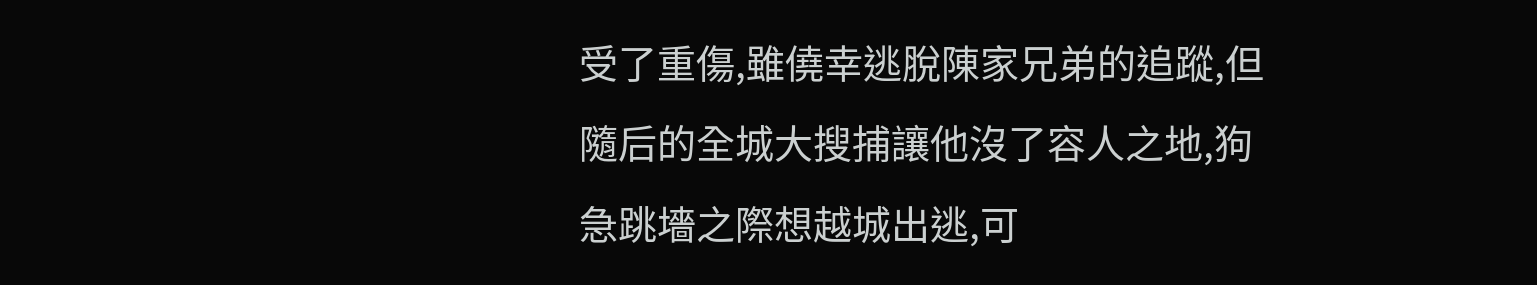受了重傷,雖僥幸逃脫陳家兄弟的追蹤,但隨后的全城大搜捕讓他沒了容人之地,狗急跳墻之際想越城出逃,可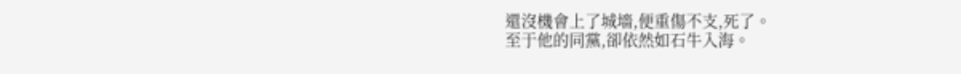還沒機會上了城墻,便重傷不支,死了。
至于他的同黨,卻依然如石牛入海。